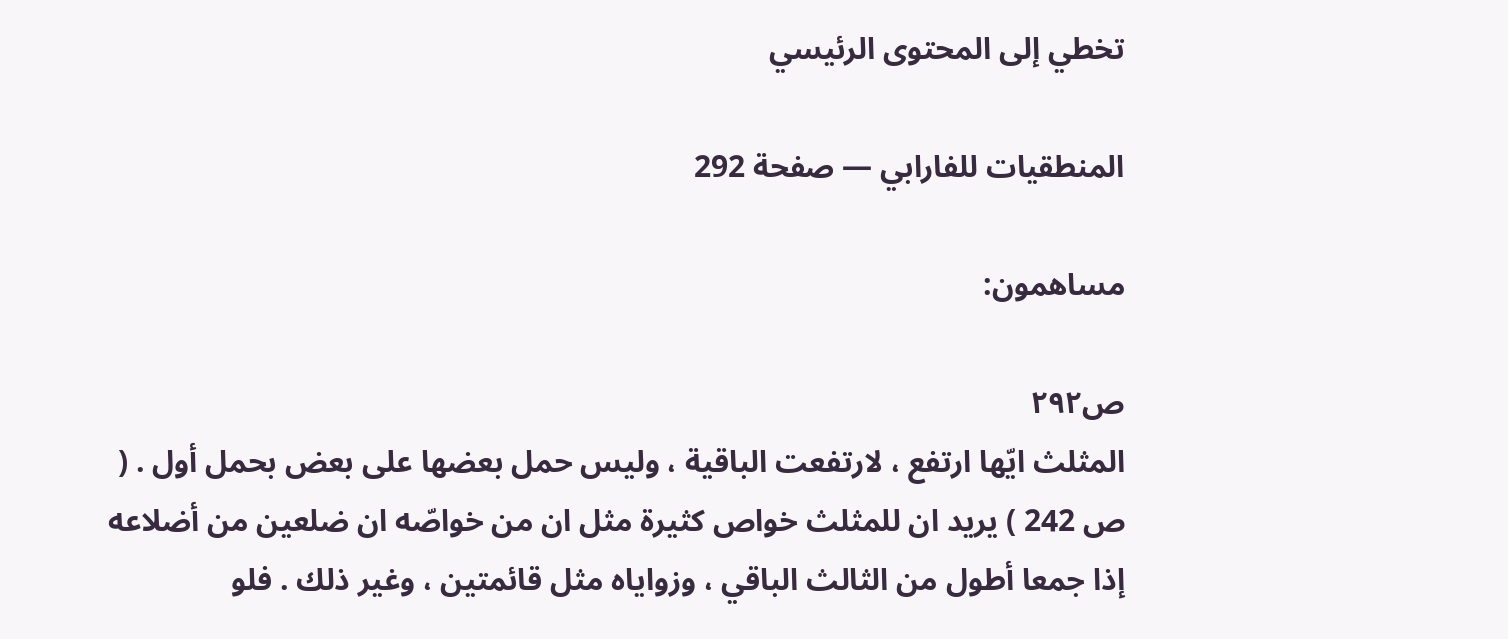تخطي إلى المحتوى الرئيسي

المنطقيات للفارابي — صفحة 292

مساهمون:

ص٢٩٢
المثلث ايّها ارتفع ، لارتفعت الباقية ، وليس حمل بعضها على بعض بحمل أول . ( ص 242 ) يريد ان للمثلث خواص كثيرة مثل ان من خواصّه ان ضلعين من أضلاعه إذا جمعا أطول من الثالث الباقي ، وزواياه مثل قائمتين ، وغير ذلك . فلو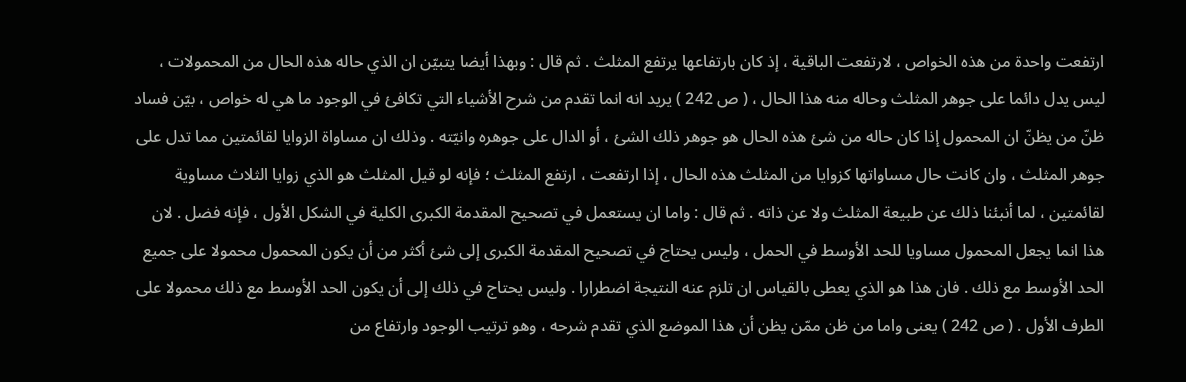ارتفعت واحدة من هذه الخواص ، لارتفعت الباقية ، إذ كان بارتفاعها يرتفع المثلث . ثم قال : وبهذا أيضا يتبيّن ان الذي حاله هذه الحال من المحمولات ، ليس يدل دائما على جوهر المثلث وحاله منه هذا الحال ، ( ص 242 ) يريد انه انما تقدم من شرح الأشياء التي تكافئ في الوجود ما هي له خواص ، بيّن فساد ظنّ من يظنّ ان المحمول إذا كان حاله من شئ هذه الحال هو جوهر ذلك الشئ ، أو الدال على جوهره وانيّته . وذلك ان مساواة الزوايا لقائمتين مما تدل على جوهر المثلث ، وان كانت حال مساواتها كزوايا من المثلث هذه الحال ، إذا ارتفعت ، ارتفع المثلث ؛ فإنه لو قيل المثلث هو الذي زوايا الثلاث مساوية لقائمتين ، لما أنبئنا ذلك عن طبيعة المثلث ولا عن ذاته . ثم قال : واما ان يستعمل في تصحيح المقدمة الكبرى الكلية في الشكل الأول ، فإنه فضل . لان هذا انما يجعل المحمول مساويا للحد الأوسط في الحمل ، وليس يحتاج في تصحيح المقدمة الكبرى إلى شئ أكثر من أن يكون المحمول محمولا على جميع الحد الأوسط مع ذلك . فان هذا هو الذي يعطى بالقياس ان تلزم عنه النتيجة اضطرارا . وليس يحتاج في ذلك إلى أن يكون الحد الأوسط مع ذلك محمولا على الطرف الأول . ( ص 242 ) يعنى واما من ظن ممّن يظن أن هذا الموضع الذي تقدم شرحه ، وهو ترتيب الوجود وارتفاع من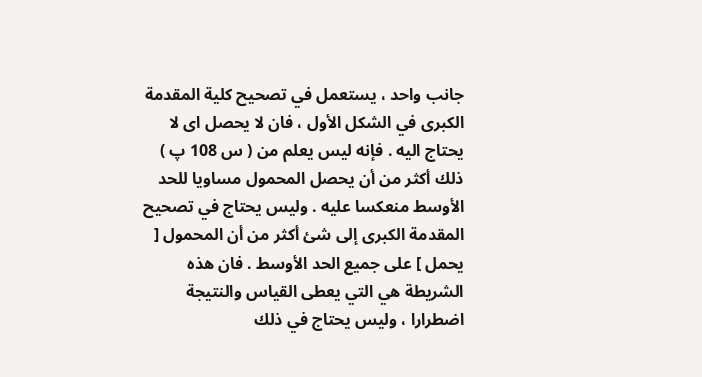جانب واحد ، يستعمل في تصحيح كلية المقدمة الكبرى في الشكل الأول ، فان لا يحصل اى لا يحتاج اليه . فإنه ليس يعلم من ( س 108 پ ) ذلك أكثر من أن يحصل المحمول مساويا للحد الأوسط منعكسا عليه . وليس يحتاج في تصحيح المقدمة الكبرى إلى شئ أكثر من أن المحمول [ يحمل ] على جميع الحد الأوسط . فان هذه الشريطة هي التي يعطى القياس والنتيجة اضطرارا ، وليس يحتاج في ذلك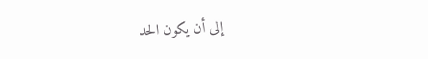إلى أن يكون الحد